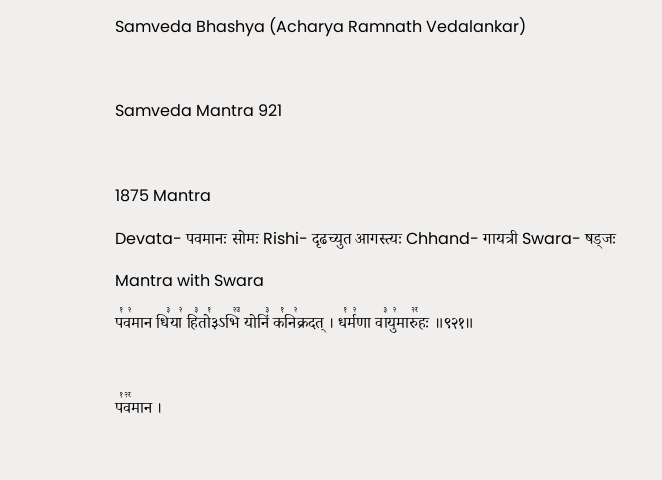Samveda Bhashya (Acharya Ramnath Vedalankar)

Samveda Mantra 921

1875 Mantra
Devata- पवमानः सोमः Rishi- दृढच्युत आगस्त्यः Chhand- गायत्री Swara- षड्जः
Mantra with Swara
प꣡व꣢मान धि꣣या꣢ हि꣣तो꣡३ऽभि꣢꣫ योनिं꣣ क꣡नि꣢क्रदत् । ध꣡र्म꣢णा वा꣣यु꣢मारु꣢꣯हः ॥९२१॥

प꣡व꣢꣯मान ।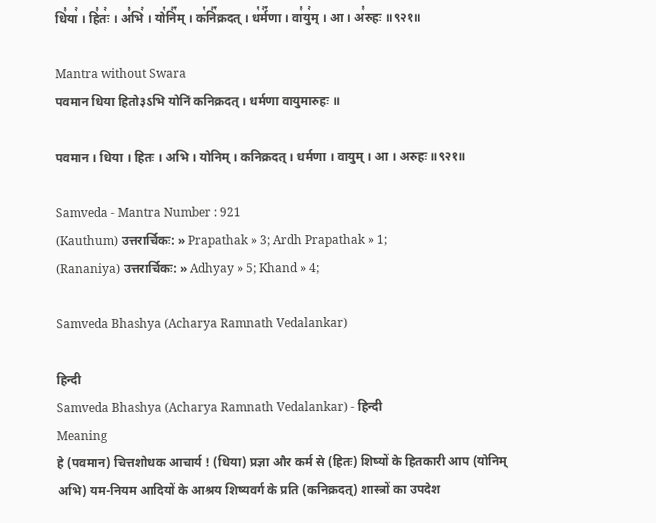धि꣣या꣢ । हि꣣तः꣢ । अ꣣भि꣢ । यो꣡नि꣢꣯म् । क꣡नि꣢꣯क्रदत् । ध꣡र्म꣢꣯णा । वा꣣यु꣢म् । आ । अ꣣रुहः ॥९२१॥

Mantra without Swara
पवमान धिया हितो३ऽभि योनिं कनिक्रदत् । धर्मणा वायुमारुहः ॥

पवमान । धिया । हितः । अभि । योनिम् । कनिक्रदत् । धर्मणा । वायुम् । आ । अरुहः ॥९२१॥

Samveda - Mantra Number : 921
(Kauthum) उत्तरार्चिकः: » Prapathak » 3; Ardh Prapathak » 1;
(Rananiya) उत्तरार्चिकः: » Adhyay » 5; Khand » 4;

Samveda Bhashya (Acharya Ramnath Vedalankar)

हिन्दी
Samveda Bhashya (Acharya Ramnath Vedalankar) - हिन्दी
Meaning
हे (पवमान) चित्तशोधक आचार्य ! (धिया) प्रज्ञा और कर्म से (हितः) शिष्यों के हितकारी आप (योनिम् अभि) यम-नियम आदियों के आश्रय शिष्यवर्ग के प्रति (कनिक्रदत्) शास्त्रों का उपदेश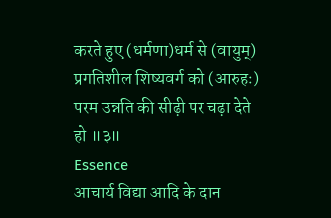करते हुए (धर्मणा)धर्म से (वायुम्) प्रगतिशील शिष्यवर्ग को (आरुहः) परम उन्नति की सीढ़ी पर चढ़ा देते हो ॥३॥
Essence
आचार्य विद्या आदि के दान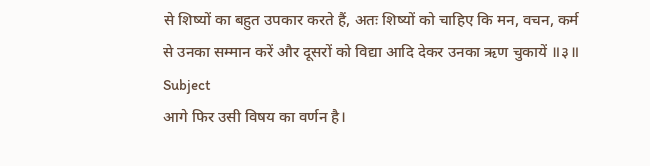से शिष्यों का बहुत उपकार करते हैं, अतः शिष्यों को चाहिए कि मन, वचन, कर्म से उनका सम्मान करें और दूसरों को विद्या आदि देकर उनका ऋण चुकायें ॥३॥
Subject
आगे फिर उसी विषय का वर्णन है।